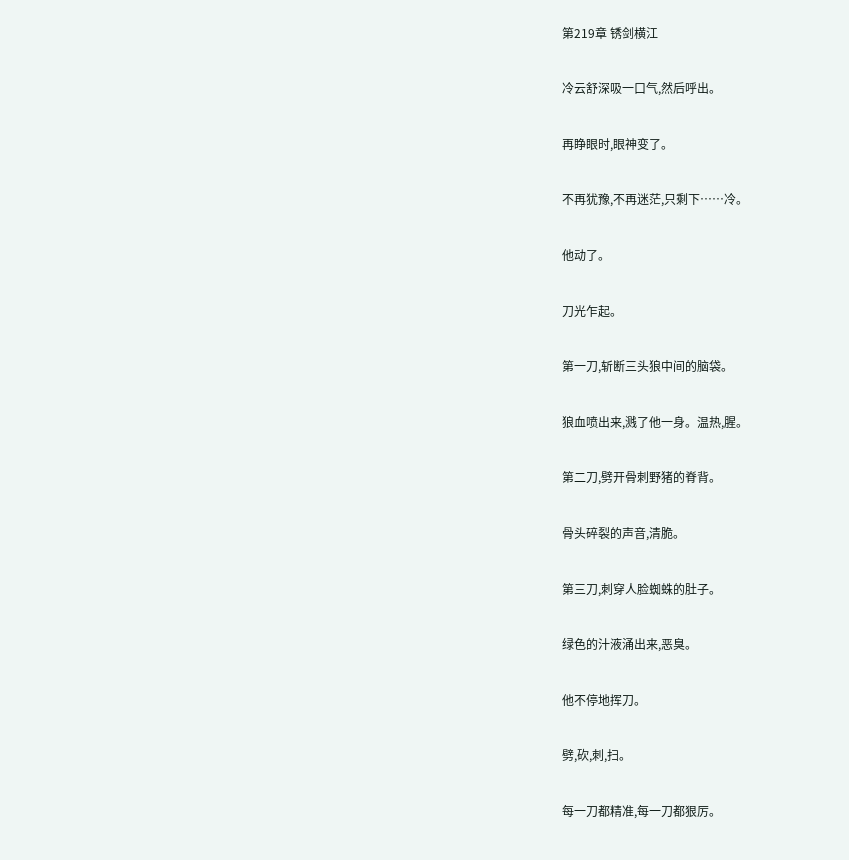第219章 锈剑横江

冷云舒深吸一口气,然后呼出。

再睁眼时,眼神变了。

不再犹豫,不再迷茫,只剩下……冷。

他动了。

刀光乍起。

第一刀,斩断三头狼中间的脑袋。

狼血喷出来,溅了他一身。温热,腥。

第二刀,劈开骨刺野猪的脊背。

骨头碎裂的声音,清脆。

第三刀,刺穿人脸蜘蛛的肚子。

绿色的汁液涌出来,恶臭。

他不停地挥刀。

劈,砍,刺,扫。

每一刀都精准,每一刀都狠厉。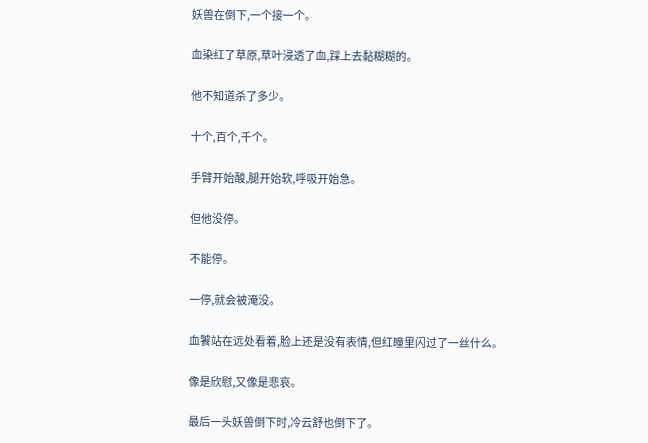妖兽在倒下,一个接一个。

血染红了草原,草叶浸透了血,踩上去黏糊糊的。

他不知道杀了多少。

十个,百个,千个。

手臂开始酸,腿开始软,呼吸开始急。

但他没停。

不能停。

一停,就会被淹没。

血饕站在远处看着,脸上还是没有表情,但红瞳里闪过了一丝什么。

像是欣慰,又像是悲哀。

最后一头妖兽倒下时,冷云舒也倒下了。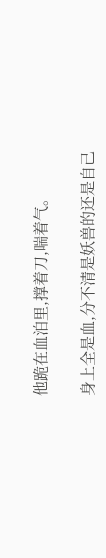他跪在血泊里,撑着刀,喘着气。

身上全是血,分不清是妖兽的还是自己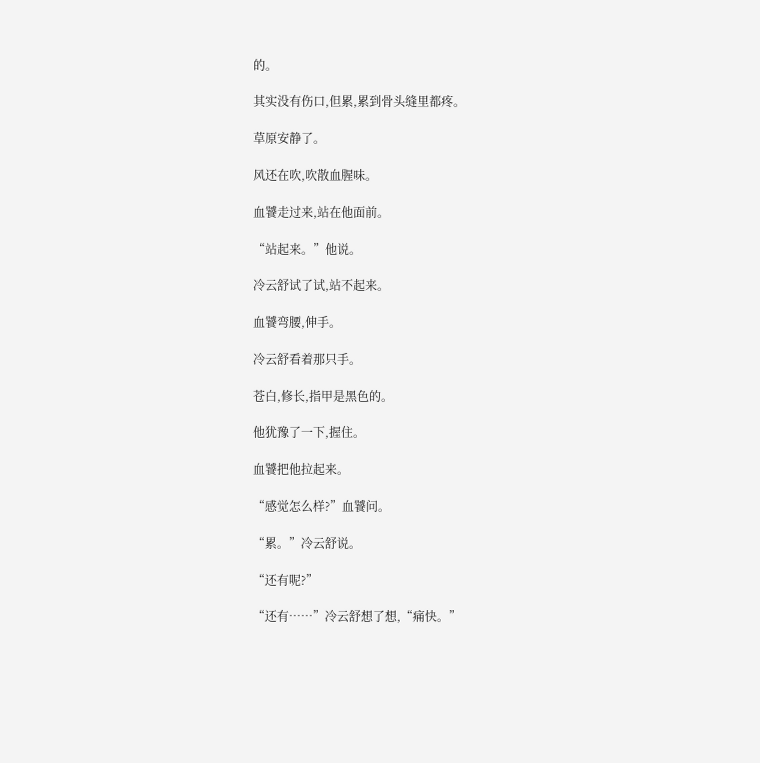的。

其实没有伤口,但累,累到骨头缝里都疼。

草原安静了。

风还在吹,吹散血腥味。

血饕走过来,站在他面前。

“站起来。”他说。

冷云舒试了试,站不起来。

血饕弯腰,伸手。

冷云舒看着那只手。

苍白,修长,指甲是黑色的。

他犹豫了一下,握住。

血饕把他拉起来。

“感觉怎么样?”血饕问。

“累。”冷云舒说。

“还有呢?”

“还有……”冷云舒想了想,“痛快。”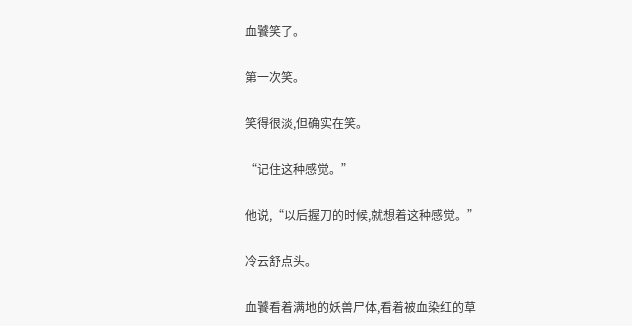血饕笑了。

第一次笑。

笑得很淡,但确实在笑。

“记住这种感觉。”

他说,“以后握刀的时候,就想着这种感觉。”

冷云舒点头。

血饕看着满地的妖兽尸体,看着被血染红的草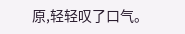原,轻轻叹了口气。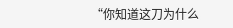“你知道这刀为什么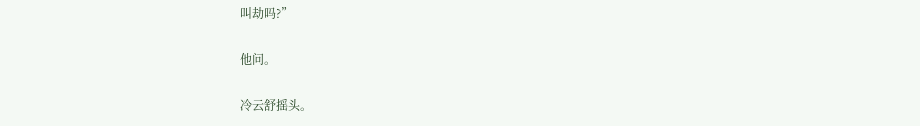叫劫吗?”

他问。

冷云舒摇头。